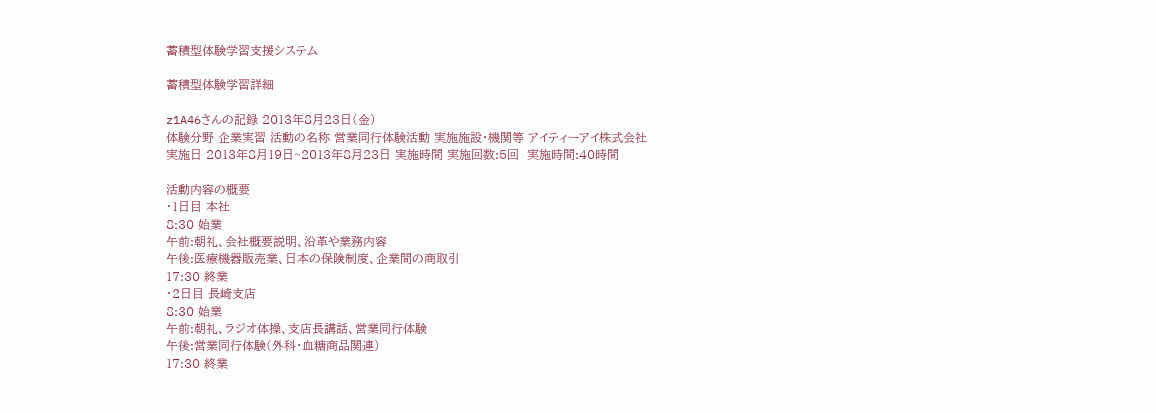蓄積型体験学習支援システム

蓄積型体験学習詳細

z1A46さんの記録 2013年8月23日(金)
体験分野 企業実習 活動の名称 営業同行体験活動 実施施設・機関等 アイティーアイ株式会社
実施日 2013年8月19日~2013年8月23日 実施時間 実施回数:5回  実施時間:40時間

活動内容の概要
・1日目 本社
8:30 始業
午前:朝礼、会社概要説明、沿革や業務内容
午後:医療機器販売業、日本の保険制度、企業間の商取引
17:30 終業
・2日目 長崎支店
8:30 始業
午前:朝礼、ラジオ体操、支店長講話、営業同行体験
午後:営業同行体験(外科・血糖商品関連)
17:30 終業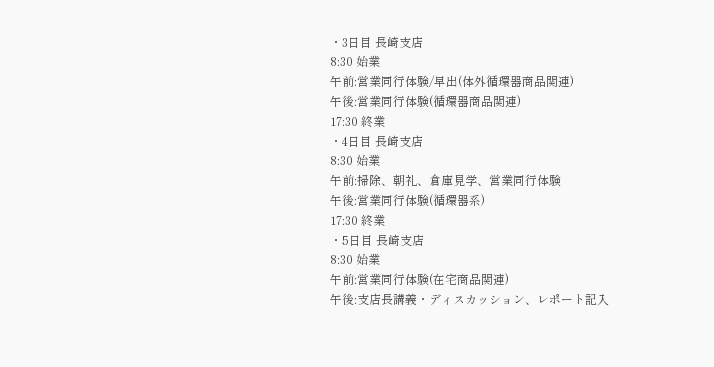・3日目 長崎支店
8:30 始業
午前:営業同行体験/早出(体外循環器商品関連)
午後:営業同行体験(循環器商品関連)
17:30 終業
・4日目 長崎支店
8:30 始業
午前:掃除、朝礼、倉庫見学、営業同行体験
午後:営業同行体験(循環器系)
17:30 終業
・5日目 長崎支店
8:30 始業
午前:営業同行体験(在宅商品関連)
午後:支店長講義・ディスカッション、レポート記入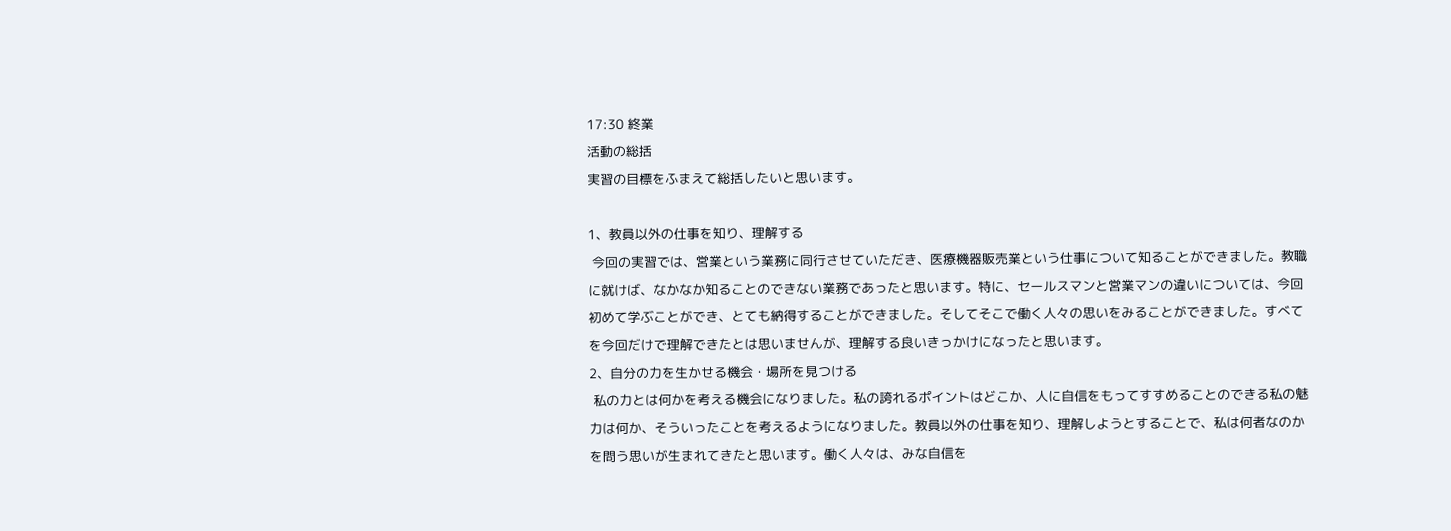17:30 終業
活動の総括
実習の目標をふまえて総括したいと思います。

1、教員以外の仕事を知り、理解する
 今回の実習では、営業という業務に同行させていただき、医療機器販売業という仕事について知ることができました。教職に就けば、なかなか知ることのできない業務であったと思います。特に、セールスマンと営業マンの違いについては、今回初めて学ぶことができ、とても納得することができました。そしてそこで働く人々の思いをみることができました。すべてを今回だけで理解できたとは思いませんが、理解する良いきっかけになったと思います。
2、自分の力を生かせる機会・場所を見つける
 私の力とは何かを考える機会になりました。私の誇れるポイントはどこか、人に自信をもってすすめることのできる私の魅力は何か、そういったことを考えるようになりました。教員以外の仕事を知り、理解しようとすることで、私は何者なのかを問う思いが生まれてきたと思います。働く人々は、みな自信を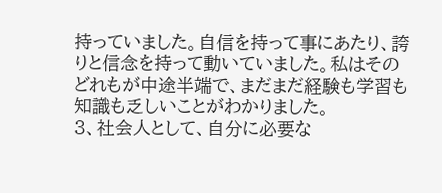持っていました。自信を持って事にあたり、誇りと信念を持って動いていました。私はそのどれもが中途半端で、まだまだ経験も学習も知識も乏しいことがわかりました。
3、社会人として、自分に必要な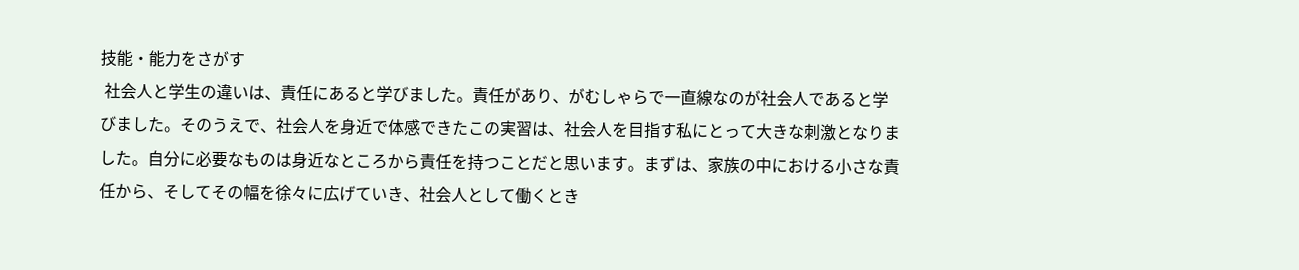技能・能力をさがす
 社会人と学生の違いは、責任にあると学びました。責任があり、がむしゃらで一直線なのが社会人であると学びました。そのうえで、社会人を身近で体感できたこの実習は、社会人を目指す私にとって大きな刺激となりました。自分に必要なものは身近なところから責任を持つことだと思います。まずは、家族の中における小さな責任から、そしてその幅を徐々に広げていき、社会人として働くとき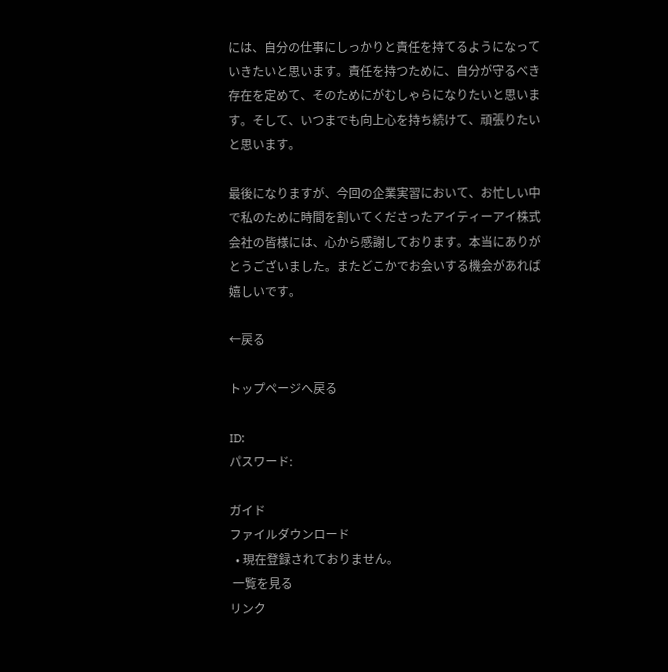には、自分の仕事にしっかりと責任を持てるようになっていきたいと思います。責任を持つために、自分が守るべき存在を定めて、そのためにがむしゃらになりたいと思います。そして、いつまでも向上心を持ち続けて、頑張りたいと思います。

最後になりますが、今回の企業実習において、お忙しい中で私のために時間を割いてくださったアイティーアイ株式会社の皆様には、心から感謝しております。本当にありがとうございました。またどこかでお会いする機会があれば嬉しいです。

←戻る

トップページへ戻る

ID:
パスワード:

ガイド
ファイルダウンロード
  • 現在登録されておりません。
 一覧を見る
リンク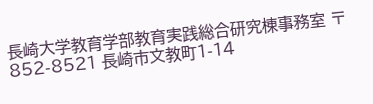長崎大学教育学部教育実践総合研究棟事務室 〒852-8521 長崎市文教町1-14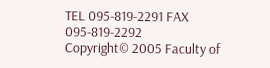TEL 095-819-2291 FAX 095-819-2292
Copyright© 2005 Faculty of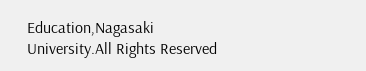Education,Nagasaki University.All Rights Reserved